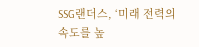SSG랜더스, ‘미래 전력의 속도를 높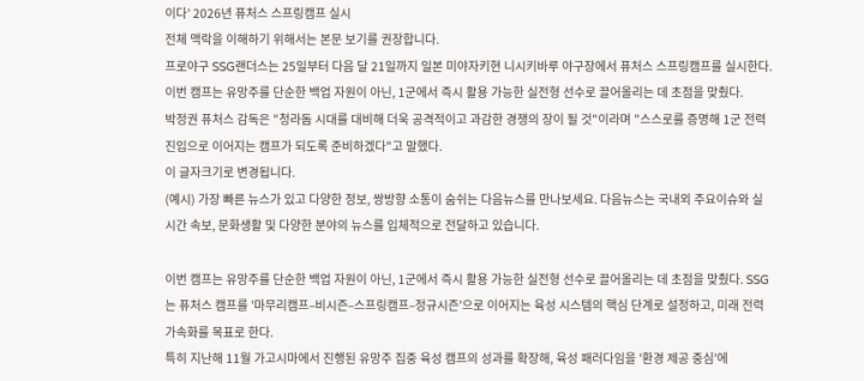이다’ 2026년 퓨처스 스프링캠프 실시
전체 맥락을 이해하기 위해서는 본문 보기를 권장합니다.
프로야구 SSG랜더스는 25일부터 다음 달 21일까지 일본 미야자키현 니시키바루 야구장에서 퓨처스 스프링캠프를 실시한다.
이번 캠프는 유망주를 단순한 백업 자원이 아닌, 1군에서 즉시 활용 가능한 실전형 선수로 끌어올리는 데 초점을 맞췄다.
박정권 퓨처스 감독은 "청라돔 시대를 대비해 더욱 공격적이고 과감한 경쟁의 장이 될 것"이라며 "스스로를 증명해 1군 전력 진입으로 이어지는 캠프가 되도록 준비하겠다"고 말했다.
이 글자크기로 변경됩니다.
(예시) 가장 빠른 뉴스가 있고 다양한 정보, 쌍방향 소통이 숨쉬는 다음뉴스를 만나보세요. 다음뉴스는 국내외 주요이슈와 실시간 속보, 문화생활 및 다양한 분야의 뉴스를 입체적으로 전달하고 있습니다.

이번 캠프는 유망주를 단순한 백업 자원이 아닌, 1군에서 즉시 활용 가능한 실전형 선수로 끌어올리는 데 초점을 맞췄다. SSG는 퓨처스 캠프를 '마무리캠프–비시즌–스프링캠프–정규시즌'으로 이어지는 육성 시스템의 핵심 단계로 설정하고, 미래 전력 가속화를 목표로 한다.
특히 지난해 11월 가고시마에서 진행된 유망주 집중 육성 캠프의 성과를 확장해, 육성 패러다임을 '환경 제공 중심'에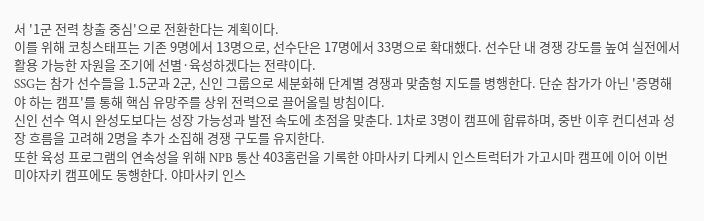서 '1군 전력 창출 중심'으로 전환한다는 계획이다.
이를 위해 코칭스태프는 기존 9명에서 13명으로, 선수단은 17명에서 33명으로 확대했다. 선수단 내 경쟁 강도를 높여 실전에서 활용 가능한 자원을 조기에 선별·육성하겠다는 전략이다.
SSG는 참가 선수들을 1.5군과 2군, 신인 그룹으로 세분화해 단계별 경쟁과 맞춤형 지도를 병행한다. 단순 참가가 아닌 '증명해야 하는 캠프'를 통해 핵심 유망주를 상위 전력으로 끌어올릴 방침이다.
신인 선수 역시 완성도보다는 성장 가능성과 발전 속도에 초점을 맞춘다. 1차로 3명이 캠프에 합류하며, 중반 이후 컨디션과 성장 흐름을 고려해 2명을 추가 소집해 경쟁 구도를 유지한다.
또한 육성 프로그램의 연속성을 위해 NPB 통산 403홈런을 기록한 야마사키 다케시 인스트럭터가 가고시마 캠프에 이어 이번 미야자키 캠프에도 동행한다. 야마사키 인스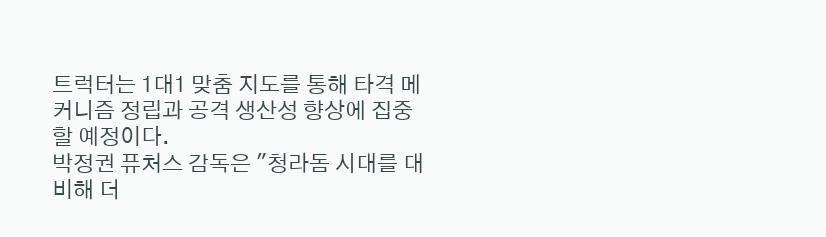트럭터는 1대1 맞춤 지도를 통해 타격 메커니즘 정립과 공격 생산성 향상에 집중할 예정이다.
박정권 퓨처스 감독은 "청라돔 시대를 대비해 더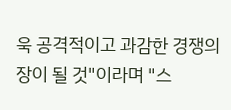욱 공격적이고 과감한 경쟁의 장이 될 것"이라며 "스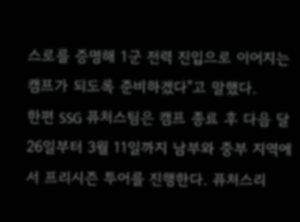스로를 증명해 1군 전력 진입으로 이어지는 캠프가 되도록 준비하겠다"고 말했다.
한편 SSG 퓨처스팀은 캠프 종료 후 다음 달 26일부터 3월 11일까지 남부와 중부 지역에서 프리시즌 투어를 진행한다. 퓨처스리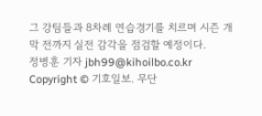그 강팀들과 8차례 연습경기를 치르며 시즌 개막 전까지 실전 감각을 점검할 예정이다.
정병훈 기자 jbh99@kihoilbo.co.kr
Copyright © 기호일보. 무단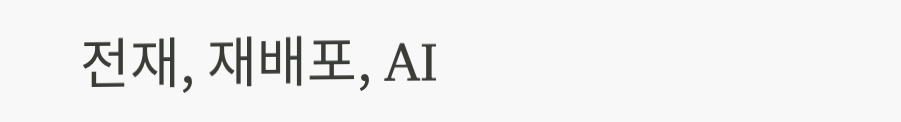전재, 재배포, AI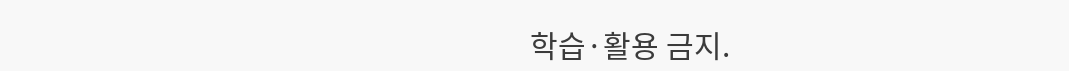학습·활용 금지.